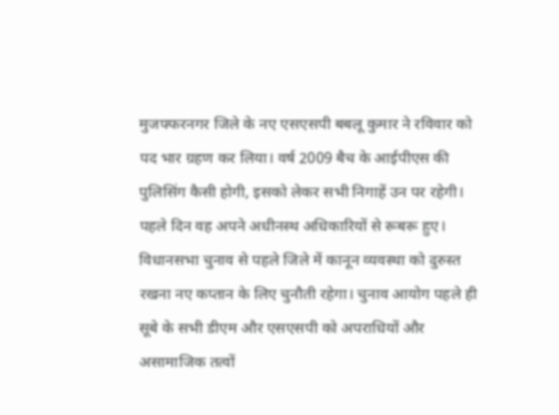मुजफ्फरनगर जिले के नए एसएसपी बबलू कुमार ने रविवार को पद भार ग्रहण कर लिया। वर्ष 2009 बैच के आईपीएस की पुलिसिंग कैसी होगी, इसको लेकर सभी निगाहें उन पर रहेगी। पहले दिन वह अपने अधीनस्थ अधिकारियों से रूबरू हुए।
विधानसभा चुनाव से पहले जिले में कानून व्यवस्था को दुरुस्त रखना नए कप्तान के लिए चुनौती रहेगा। चुनाव आयोग पहले ही सूबे के सभी डीएम और एसएसपी को अपराधियों और असामाजिक तत्वों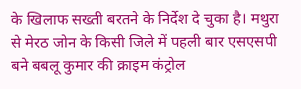के खिलाफ सख्ती बरतने के निर्देश दे चुका है। मथुरा से मेरठ जोन के किसी जिले में पहली बार एसएसपी बने बबलू कुमार की क्राइम कंट्रोल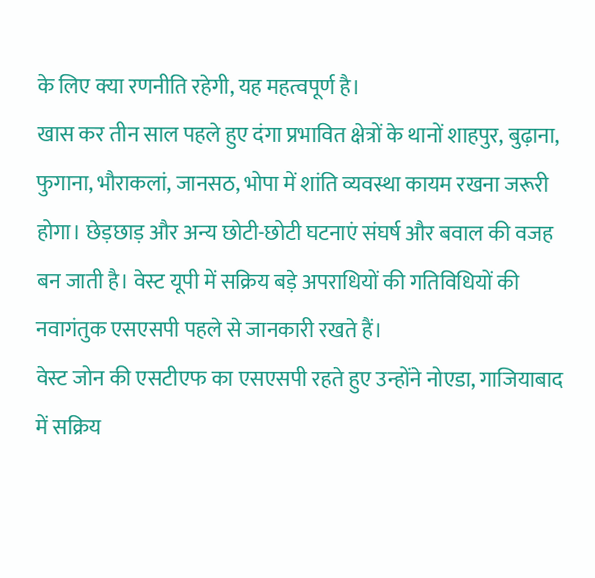के लिए क्या रणनीति रहेगी, यह महत्वपूर्ण है।
खास कर तीन साल पहले हुए दंगा प्रभावित क्षेत्रों के थानों शाहपुर, बुढ़ाना, फुगाना, भौराकलां, जानसठ, भोपा में शांति व्यवस्था कायम रखना जरूरी होगा। छेड़छाड़ और अन्य छोटी-छोटी घटनाएं संघर्ष और बवाल की वजह बन जाती है। वेस्ट यूपी में सक्रिय बड़े अपराधियों की गतिविधियों की नवागंतुक एसएसपी पहले से जानकारी रखते हैं।
वेस्ट जोन की एसटीएफ का एसएसपी रहते हुए उन्होंने नोएडा, गाजियाबाद में सक्रिय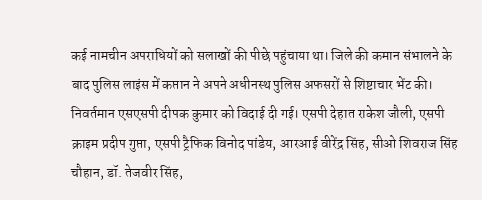कई नामचीन अपराधियों को सलाखों की पीछे पहुंचाया था। जिले की कमान संभालने के बाद पुलिस लाइंस में कप्तान ने अपने अधीनस्थ पुलिस अफसरों से शिष्टाचार भेंट की। निवर्तमान एसएसपी दीपक कुमार को विदाई दी गई। एसपी देहात राकेश जौली, एसपी क्राइम प्रदीप गुप्ता, एसपी ट्रैफिक विनोद पांडेय, आरआई वीरेंद्र सिंह, सीओ शिवराज सिंह चौहान, डॉ. तेजवीर सिंह,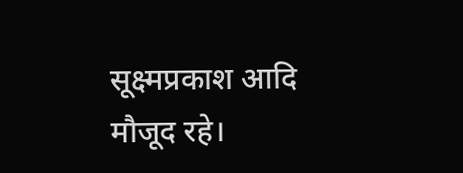सूक्ष्मप्रकाश आदि मौजूद रहे।